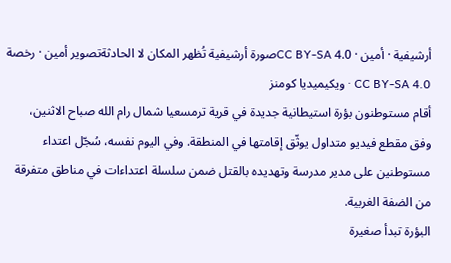أرشيفية · أمين · CC BY-SA 4.0صورة أرشيفية تُظهر المكان لا الحادثةتصوير أمين · رخصة CC BY-SA 4.0 · ويكيميديا كومنز
أقام مستوطنون بؤرة استيطانية جديدة في قرية ترمسعيا شمال رام الله صباح الاثنين، وفق مقطع فيديو متداول يوثّق إقامتها في المنطقة. وفي اليوم نفسه، سُجّل اعتداء مستوطنين على مدير مدرسة وتهديده بالقتل ضمن سلسلة اعتداءات في مناطق متفرقة من الضفة الغربية.
البؤرة تبدأ صغيرة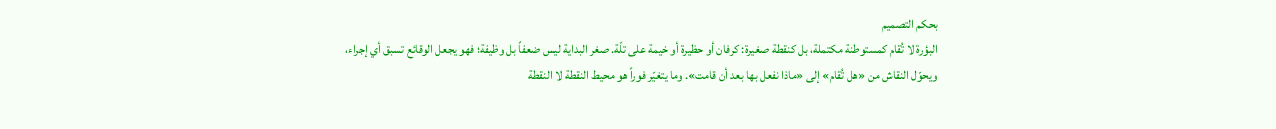بحكم التصميم
البؤرة لا تُقام كمستوطنة مكتملة، بل كنقطة صغيرة: كرفان أو حظيرة أو خيمة على تلّة. صغر البداية ليس ضعفاً بل وظيفة؛ فهو يجعل الوقائع تسبق أي إجراء، ويحوّل النقاش من «هل تُقام» إلى «ماذا نفعل بها بعد أن قامت». وما يتغيّر فوراً هو محيط النقطة لا النقطة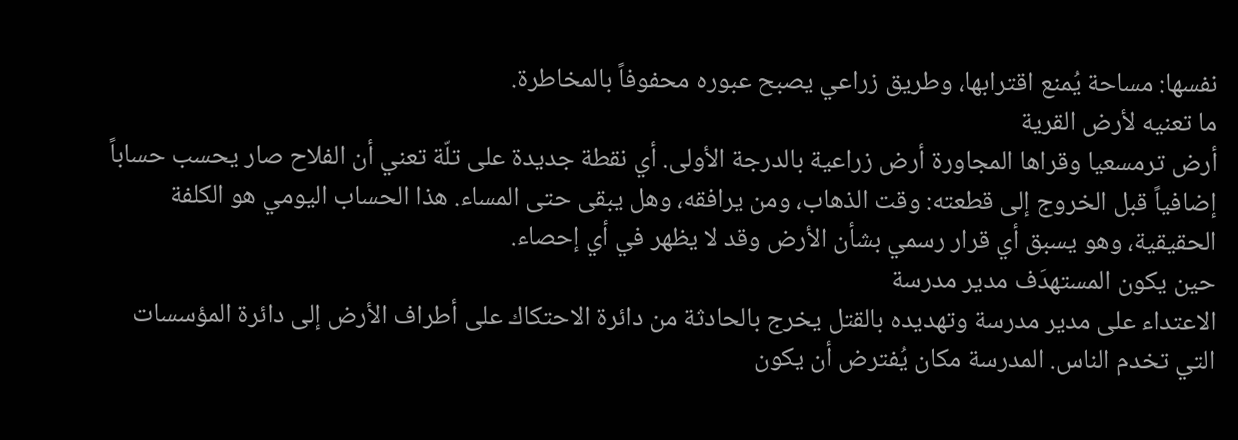نفسها: مساحة يُمنع اقترابها، وطريق زراعي يصبح عبوره محفوفاً بالمخاطرة.
ما تعنيه لأرض القرية
أرض ترمسعيا وقراها المجاورة أرض زراعية بالدرجة الأولى. أي نقطة جديدة على تلّة تعني أن الفلاح صار يحسب حساباً إضافياً قبل الخروج إلى قطعته: وقت الذهاب، ومن يرافقه، وهل يبقى حتى المساء. هذا الحساب اليومي هو الكلفة الحقيقية، وهو يسبق أي قرار رسمي بشأن الأرض وقد لا يظهر في أي إحصاء.
حين يكون المستهدَف مدير مدرسة
الاعتداء على مدير مدرسة وتهديده بالقتل يخرج بالحادثة من دائرة الاحتكاك على أطراف الأرض إلى دائرة المؤسسات التي تخدم الناس. المدرسة مكان يُفترض أن يكون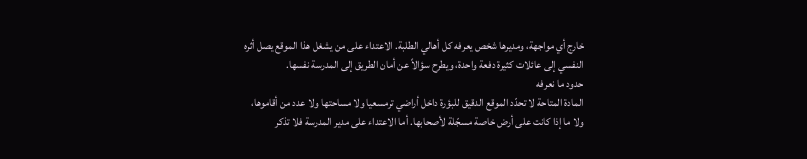خارج أي مواجهة، ومديرها شخص يعرفه كل أهالي الطلبة. الاعتداء على من يشغل هذا الموقع يصل أثره النفسي إلى عائلات كثيرة دفعة واحدة، ويطرح سؤالاً عن أمان الطريق إلى المدرسة نفسها.
حدود ما نعرفه
المادة المتاحة لا تحدّد الموقع الدقيق للبؤرة داخل أراضي ترمسعيا ولا مساحتها ولا عدد من أقاموها، ولا ما إذا كانت على أرض خاصة مسجّلة لأصحابها. أما الاعتداء على مدير المدرسة فلا تذكر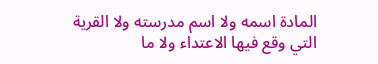المادة اسمه ولا اسم مدرسته ولا القرية التي وقع فيها الاعتداء ولا ما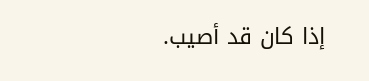إذا كان قد أصيب.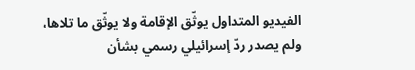الفيديو المتداول يوثّق الإقامة ولا يوثّق ما تلاها، ولم يصدر ردّ إسرائيلي رسمي بشأن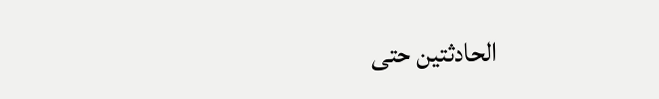الحادثتين حتى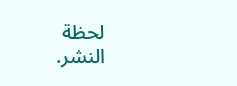لحظة النشر.